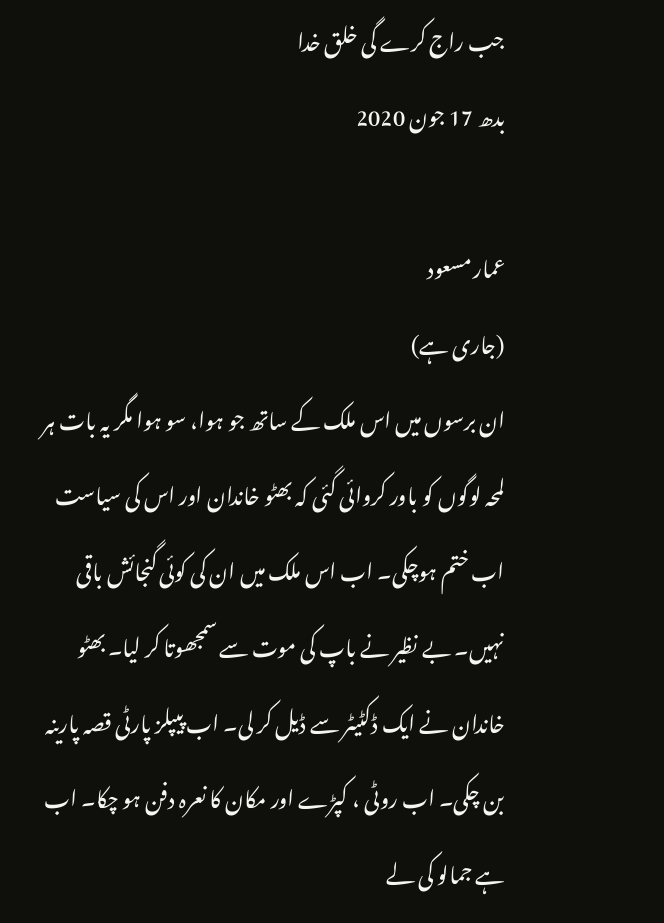جب راج کرے گی خلق خدا
بدھ 17 جون 2020

عمار مسعود
(جاری ہے)
ان برسوں میں اس ملک کے ساتھ جو ہوا، سو ہوا مگر یہ بات ہر لمحہ لوگوں کو باور کروائی گئی کہ بھٹو خاندان اور اس کی سیاست اب ختم ہوچکی۔ اب اس ملک میں ان کی کوئی گنجائش باقی نہیں۔ بے نظیر نے باپ کی موت سے سمجھوتا کر لیا۔ بھٹو خاندان نے ایک ڈکٹیٹر سے ڈیل کر لی۔ اب پیپلز پارٹی قصہ پارینہ بن چکی۔ اب روٹی ، کپڑے اور مکان کا نعرہ دفن ہو چکا۔ اب ہے جمالو کی لے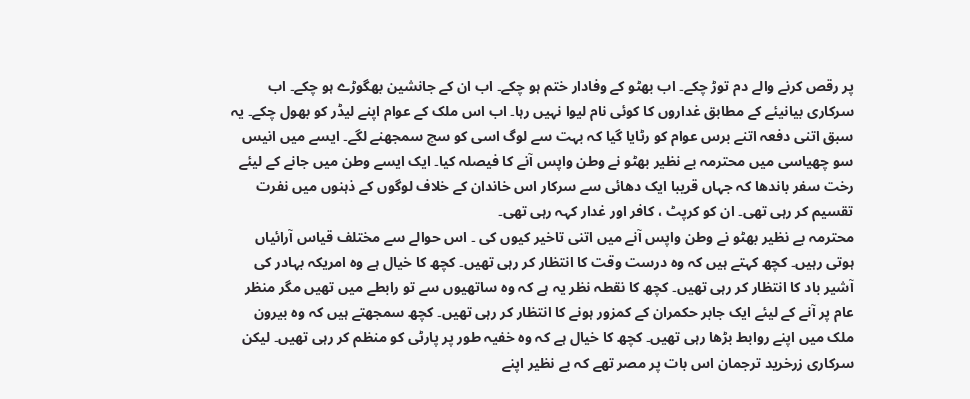پر رقص کرنے والے دم توڑ چکے۔ اب بھٹو کے وفادار ختم ہو چکے۔ اب ان کے جانشین بھگوڑے ہو چکے۔ اب سرکاری بیانیئے کے مطابق غداروں کا کوئی نام لیوا نہیں رہا۔ اب اس ملک کے عوام اپنے لیڈر کو بھول چکے۔ یہ سبق اتنی دفعہ اتنے برس عوام کو رٹایا گیا کہ بہت سے لوگ اسی کو سچ سمجھنے لگے۔ ایسے میں انیس سو چھیاسی میں محترمہ بے نظیر بھٹو نے وطن واپس آنے کا فیصلہ کیا۔ ایک ایسے وطن میں جانے کے لیئے رخت سفر باندھا کہ جہاں قریبا ایک دھائی سے سرکار اس خاندان کے خلاف لوگوں کے ذہنوں میں نفرت تقسیم کر رہی تھی۔ ان کو کرپٹ ، کافر اور غدار کہہ رہی تھی۔
محترمہ بے نظیر بھٹو نے وطن واپس آنے میں اتنی تاخیر کیوں کی ۔ اس حوالے سے مختلف قیاس آرائیاں ہوتی رہیں۔ کچھ کہتے ہیں کہ وہ درست وقت کا انتظار کر رہی تھیں۔ کچھ کا خیال ہے وہ امریکہ بہادر کی آشیر باد کا انتظار کر رہی تھیں۔ کچھ کا نقطہ نظر یہ ہے کہ وہ ساتھیوں سے تو رابطے میں تھیں مگر منظر عام پر آنے کے لیئے ایک جابر حکمران کے کمزور ہونے کا انتظار کر رہی تھیں۔ کچھ سمجھتے ہیں کہ وہ بیرون ملک میں اپنے روابط بڑھا رہی تھیں۔ کچھ کا خیال ہے کہ وہ خفیہ طور پر پارٹی کو منظم کر رہی تھیں۔ لیکن سرکاری زرخرید ترجمان اس بات پر مصر تھے کہ بے نظیر اپنے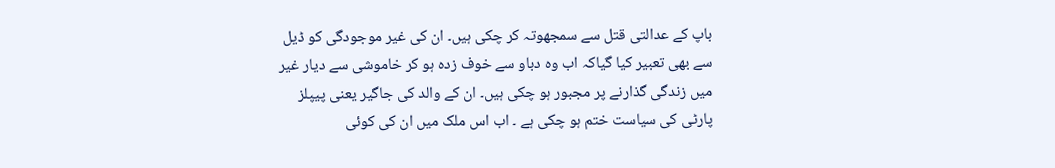باپ کے عدالتی قتل سے سمجھوتہ کر چکی ہیں۔ ان کی غیر موجودگی کو ڈیل سے بھی تعبیر کیا گیاکہ اب وہ دباو سے خوف زدہ ہو کر خاموشی سے دیار غیر میں زندگی گذارنے پر مجبور ہو چکی ہیں۔ ان کے والد کی جاگیر یعنی پیپلز پارٹی کی سیاست ختم ہو چکی ہے ۔ اب اس ملک میں ان کی کوئی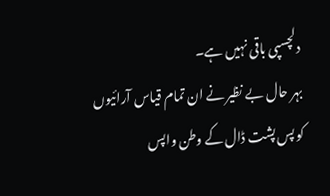دلچسپی باقی نہیں ہے۔
بہر حال بے نظیر نے ان تمام قیاس آرائیوں کو پس پشت ڈال کے وطن واپس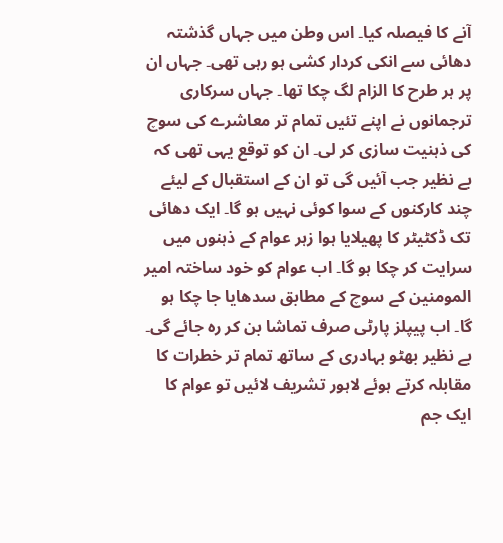آنے کا فیصلہ کیا۔ اس وطن میں جہاں گذشتہ دھائی سے انکی کردار کشی ہو رہی تھی۔ جہاں ان پر ہر طرح کا الزام لگ چکا تھا۔ جہاں سرکاری ترجمانوں نے اپنے تئیں تمام تر معاشرے کی سوچ کی ذہنیت سازی کر لی۔ ان کو توقع یہی تھی کہ بے نظیر جب آئیں گی تو ان کے استقبال کے لیئے چند کارکنوں کے سوا کوئی نہیں ہو گا۔ ایک دھائی تک ڈکٹیٹر کا پھیلایا ہوا زہر عوام کے ذہنوں میں سرایت کر چکا ہو گا۔ اب عوام کو خود ساختہ امیر المومنین کے سوچ کے مطابق سدھایا جا چکا ہو گا۔ اب پیپلز پارٹی صرف تماشا بن کر رہ جائے گی۔
بے نظیر بھٹو بہادری کے ساتھ تمام تر خطرات کا مقابلہ کرتے ہوئے لاہور تشریف لائیں تو عوام کا ایک جم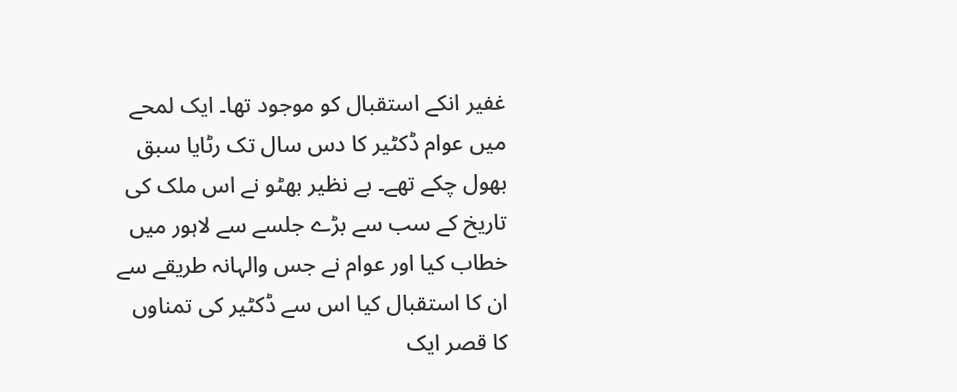غفیر انکے استقبال کو موجود تھا۔ ایک لمحے میں عوام ڈکٹیر کا دس سال تک رٹایا سبق بھول چکے تھے۔ بے نظیر بھٹو نے اس ملک کی تاریخ کے سب سے بڑے جلسے سے لاہور میں خطاب کیا اور عوام نے جس والہانہ طریقے سے ان کا استقبال کیا اس سے ڈکٹیر کی تمناوں کا قصر ایک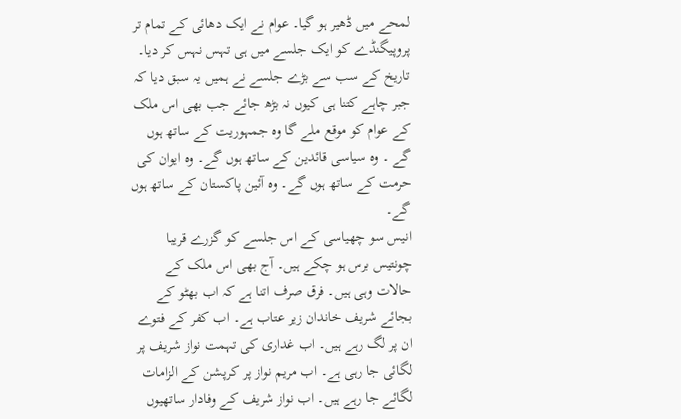لمحے میں ڈھیر ہو گیا۔ عوام نے ایک دھائی کے تمام تر پروپیگنڈے کو ایک جلسے میں ہی تہس نہس کر دیا۔ تاریخ کے سب سے بڑے جلسے نے ہمیں یہ سبق دیا کہ جبر چاہے کتنا ہی کیوں نہ بڑھ جائے جب بھی اس ملک کے عوام کو موقع ملے گا وہ جمہوریت کے ساتھ ہوں گے ۔ وہ سیاسی قائدین کے ساتھ ہوں گے۔ وہ ایوان کی حرمت کے ساتھ ہوں گے۔ وہ آئین پاکستان کے ساتھ ہوں گے۔
انیس سو چھیاسی کے اس جلسے کو گزرے قریبا چونتیس برس ہو چکے ہیں۔ آج بھی اس ملک کے حالات وہی ہیں۔ فرق صرف اتنا ہے کہ اب بھٹو کے بجائے شریف خاندان زیر عتاب ہے۔ اب کفر کے فتوے ان پر لگ رہے ہیں۔ اب غداری کی تہمت نواز شریف پر لگائی جا رہی ہے۔ اب مریم نواز پر کرپشن کے الزامات لگائے جا رہے ہیں۔ اب نواز شریف کے وفادار ساتھیوں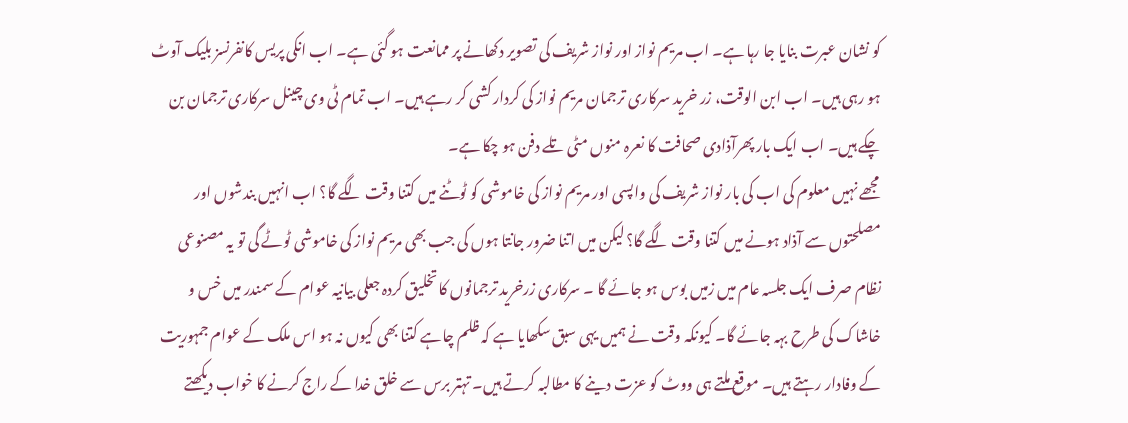کو نشان عبرت بنایا جا رہا ہے۔ اب مریم نواز اور نواز شریف کی تصویر دکھانے پر ممانعت ہو گئی ہے۔ اب انکی پریس کانفرنسز بلیک آوٹ ہو رہی ہیں۔ اب ابن الوقت، زر خرید سرکاری ترجمان مریم نواز کی کردار کشی کر رہے ہیں۔ اب تمام ٹی وی چینل سرکاری ترجمان بن چکے ہیں۔ اب ایک بار پھرآذادی صحافت کا نعرہ منوں مٹی تلے دفن ہو چکا ہے۔
مجھے نہیں معلوم کی اب کی بار نواز شریف کی واپسی اور مریم نواز کی خاموشی کو ٹوٹنے میں کتنا وقت لگے گا؟ اب انہیں بندشوں اور مصلحتوں سے آذاد ہونے میں کتنا وقت لگے گا؟ لیکن میں اتنا ضرور جانتا ہوں کی جب بھی مریم نواز کی خاموشی ٹوٹے گی تو یہ مصنوعی نظام صرف ایک جلسہ عام میں زمیں بوس ہو جائے گا ۔ سرکاری زرخرید ترجمانوں کا تخلیق کردہ جعلی بیانیہ عوام کے سمندر میں خس و خاشاک کی طرح بہہ جائے گا۔ کیونکہ وقت نے ہمیں یہی سبق سکھایا ہے کہ ظلم چاہے کتنا بھی کیوں نہ ہو اس ملک کے عوام جمہوریت کے وفادار رہتے ہیں۔ موقع ملتے ہی ووٹ کو عزت دینے کا مطالبہ کرتے ہیں۔ تہتر برس سے خلق خدا کے راج کرنے کا خواب دیکھتے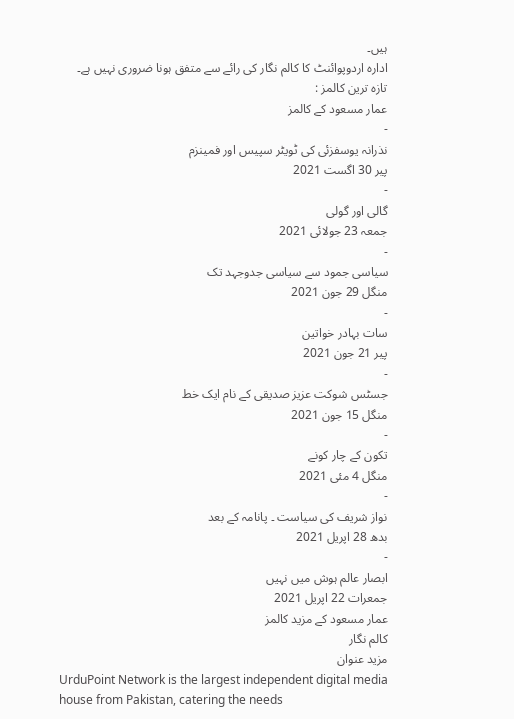ہیں۔
ادارہ اردوپوائنٹ کا کالم نگار کی رائے سے متفق ہونا ضروری نہیں ہے۔
تازہ ترین کالمز :
عمار مسعود کے کالمز
-
نذرانہ یوسفزئی کی ٹویٹر سپیس اور فمینزم
پیر 30 اگست 2021
-
گالی اور گولی
جمعہ 23 جولائی 2021
-
سیاسی جمود سے سیاسی جدوجہد تک
منگل 29 جون 2021
-
سات بہادر خواتین
پیر 21 جون 2021
-
جسٹس شوکت عزیز صدیقی کے نام ایک خط
منگل 15 جون 2021
-
تکون کے چار کونے
منگل 4 مئی 2021
-
نواز شریف کی سیاست ۔ پانامہ کے بعد
بدھ 28 اپریل 2021
-
ابصار عالم ہوش میں نہیں
جمعرات 22 اپریل 2021
عمار مسعود کے مزید کالمز
کالم نگار
مزید عنوان
UrduPoint Network is the largest independent digital media house from Pakistan, catering the needs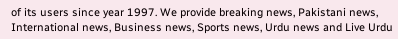of its users since year 1997. We provide breaking news, Pakistani news, International news, Business news, Sports news, Urdu news and Live Urdu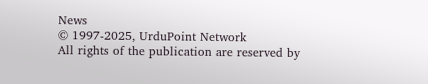News
© 1997-2025, UrduPoint Network
All rights of the publication are reserved by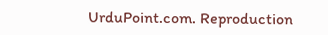UrduPoint.com. Reproduction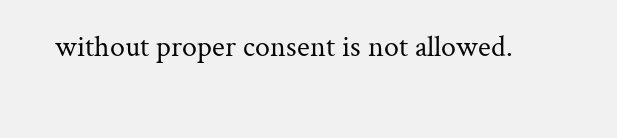without proper consent is not allowed.